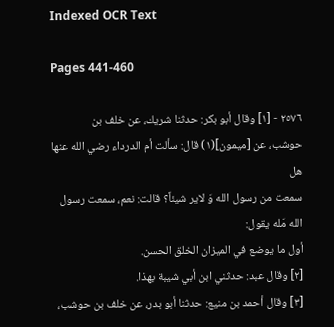Indexed OCR Text

Pages 441-460

٢٥٧٦ - [١] وقال أبو بكر: حدثنا شريك، عن خلف بن
حوشب، عن [ميمون](١) قال: سألت أم الدرداء رضي الله عنها هل
سمعت من رسول الله وَ لاير شيئاً؟ قالت: نعم، سمعت رسول الله مَله يقول:
أول ما يوضع في الميزان الخلق الحسن.
[٢] وقال عبد: حدثني ابن أبي شيبة بهذا.
[٣] وقال أحمد بن منيع: حدثنا أبو بدر، عن خلف بن حوشب،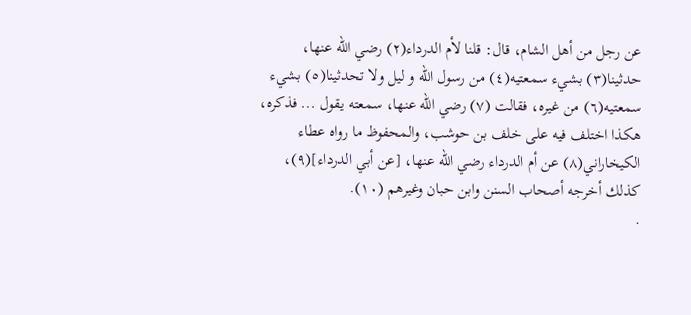عن رجل من أهل الشام، قال: قلنا لأم الدرداء(٢) رضي الله عنها،
حدثينا(٣) بشيء سمعتيه(٤) من رسول الله و ليل ولا تحدثينا(٥) بشيء
سمعتيه(٦) من غيره، فقالت (٧) رضي الله عنها، سمعته يقول ... فذكره،
هكذا اختلف فيه على خلف بن حوشب، والمحفوظ ما رواه عطاء
الكيخاراني(٨) عن أم الدرداء رضي الله عنها، [عن أبي الدرداء](٩)،
كذلك أخرجه أصحاب السنن وابن حبان وغيرهم (١٠).
.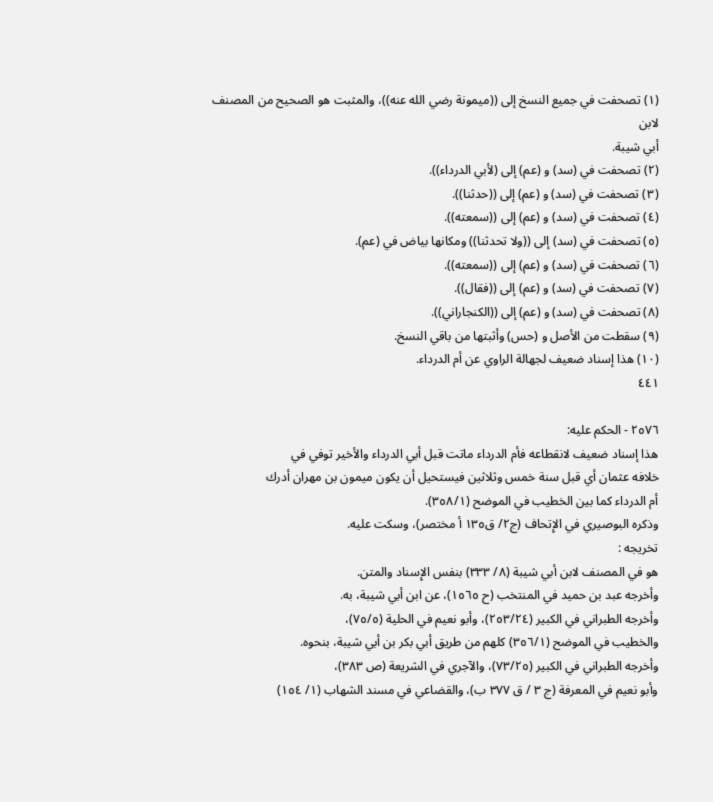(١) تصحفت في جميع النسخ إلى ((ميمونة رضي الله عنه))، والمثبت هو الصحيح من المصنف لابن
أبي شيبة.
(٢) تصحفت في (سد) و (عم) إلى (لأبي الدرداء)).
(٣) تصحفت في (سد) و (عم) إلى ((حدثنا)).
(٤) تصحفت في (سد) و (عم) إلى ((سمعته)).
(٥) تصحفت في (سد) إلى ((ولا تحدثنا)) ومكانها بياض في (عم).
(٦) تصحفت في (سد) و (عم) إلى ((سمعته)).
(٧) تصحفت في (سد) و (عم) إلى ((فقال)).
(٨) تصحفت في (سد) و (عم) إلى ((الكنجاراني)).
(٩) سقطت من الأصل و (حس) وأثبتها من باقي النسخ.
(١٠) هذا إسناد ضعيف لجهالة الراوي عن أم الدرداء.
٤٤١

٢٥٧٦ - الحكم عليه:
هذا إسناد ضعيف لانقطاعه فأم الدرداء ماتت قبل أبي الدرداء والأخير توفي في
خلافه عثمان أي قبل سنة خمس وثلاثين فيستحيل أن يكون ميمون بن مهران أدرك
أم الدرداء كما بين الخطيب في الموضح (٣٥٨/١).
وذكره البوصيري في الإِتحاف (ج٢/ ق١٣٥ أ مختصر)، وسكت عليه.
تخريجه :
هو في المصنف لابن أبي شيبة (٨/ ٣٣٣) بنفس الإِسناد والمتن.
وأخرجه عبد بن حميد في المنتخب (ح ١٥٦٥)، عن ابن أبي شيبة، به.
وأخرجه الطبراني في الكبير (٢٥٣/٢٤)، وأبو نعيم في الحلية (٧٥/٥)،
والخطيب في الموضح (٣٥٦/١) كلهم من طريق أبي بكر بن أبي شيبة، بنحوه.
وأخرجه الطبراني في الكبير (٧٣/٢٥)، والآجري في الشريعة (ص ٣٨٣)،
وأبو نعيم في المعرفة (ج ٣ / ق ٣٧٧ ب)، والقضاعي في مسند الشهاب (١/ ١٥٤)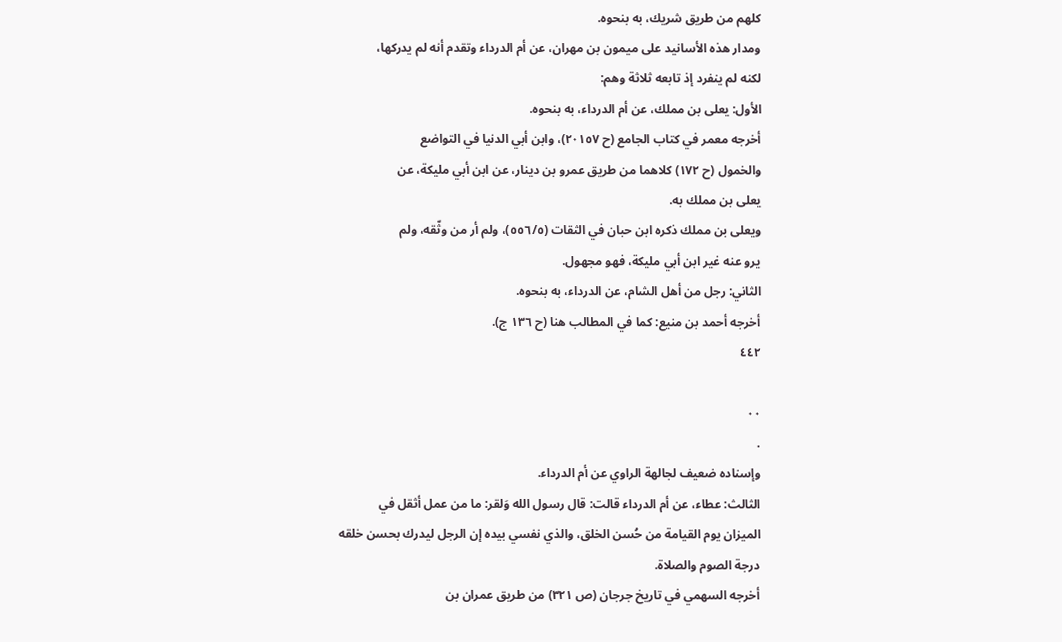كلهم من طريق شريك، به بنحوه.
ومدار هذه الأسانيد على ميمون بن مهران، عن أم الدرداء وتقدم أنه لم يدركها،
لكنه لم ينفرد إذ تابعه ثلاثة وهم:
الأول: يعلى بن مملك، عن أم الدرداء، به بنحوه.
أخرجه معمر في كتاب الجامع (ح ٢٠١٥٧)، وابن أبي الدنيا في التواضع
والخمول (ح ١٧٢) كلاهما من طريق عمرو بن دينار، عن ابن أبي مليكة، عن
یعلی بن مملك به.
ويعلى بن مملك ذكره ابن حبان في الثقات (٥٥٦/٥)، ولم أر من وثّقه، ولم
يرو عنه غير ابن أبي مليكة، فهو مجهول.
الثاني: رجل من أهل الشام، عن الدرداء، به بنحوه.
أخرجه أحمد بن منيع: كما في المطالب هنا (ح ١٣٦ ج).
٤٤٢

٠٠
.
وإسناده ضعيف لجالهة الراوي عن أم الدرداء.
الثالث: عطاء، عن أم الدرداء قالت: قال رسول الله وَلقر: ما من عمل أثقل في
الميزان يوم القيامة من حُسن الخلق، والذي نفسي بيده إن الرجل ليدرك بحسن خلقه
درجة الصوم والصلاة.
أخرجه السهمي في تاريخ جرجان (ص ٣٢١) من طريق عمران بن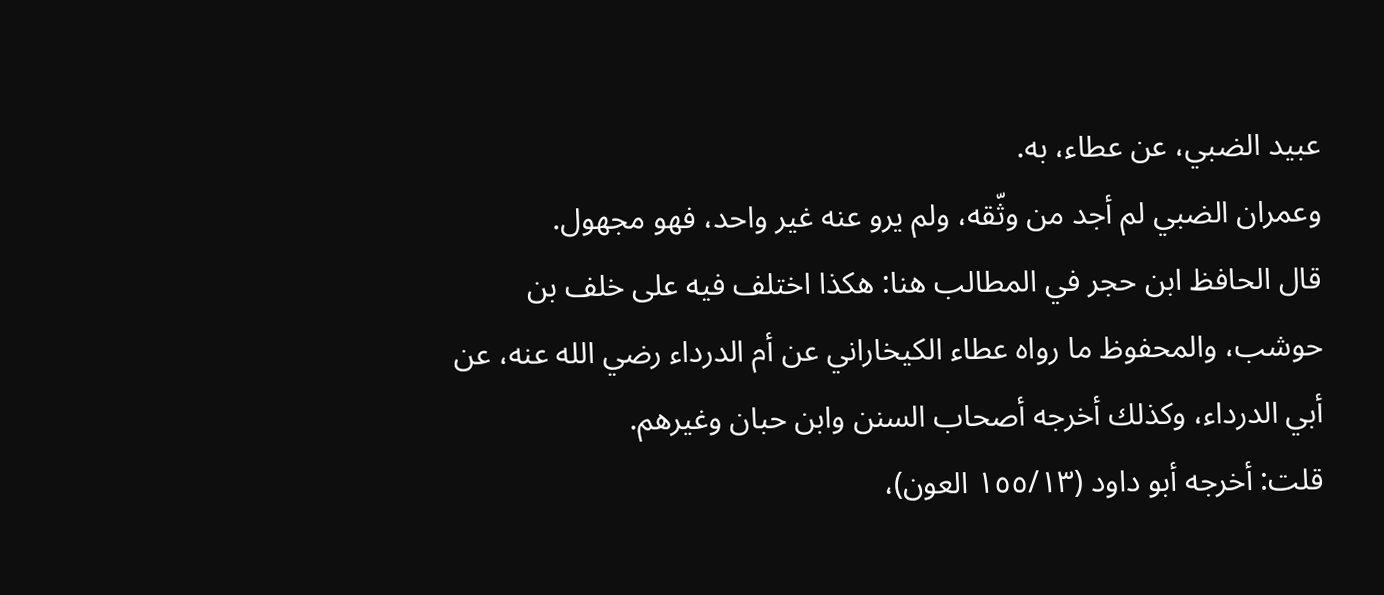عبيد الضبي، عن عطاء، به.
وعمران الضبي لم أجد من وثّقه، ولم يرو عنه غير واحد، فهو مجهول.
قال الحافظ ابن حجر في المطالب هنا: هكذا اختلف فيه على خلف بن
حوشب، والمحفوظ ما رواه عطاء الكيخاراني عن أم الدرداء رضي الله عنه، عن
أبي الدرداء، وكذلك أخرجه أصحاب السنن وابن حبان وغيرهم.
قلت: أخرجه أبو داود (١٥٥/١٣ العون)،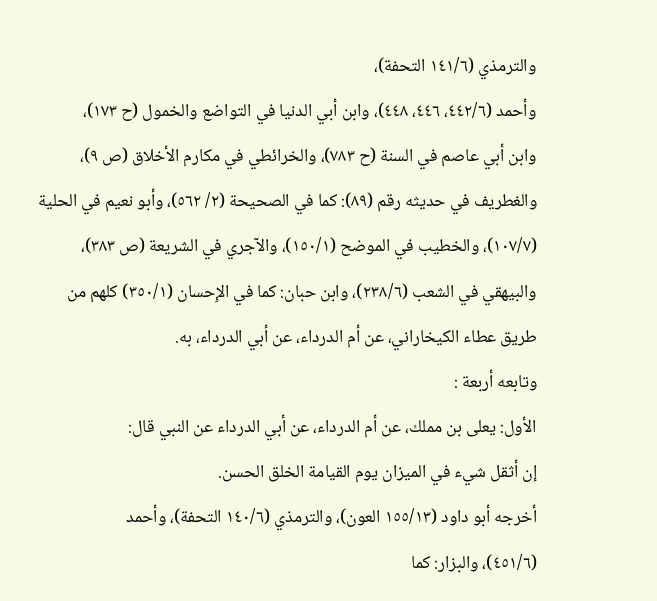والترمذي (١٤١/٦ التحفة)،
وأحمد (٤٤٢/٦، ٤٤٦، ٤٤٨)، وابن أبي الدنيا في التواضع والخمول (ح ١٧٣)،
وابن أبي عاصم في السنة (ح ٧٨٣)، والخرائطي في مكارم الأخلاق (ص ٩)،
والغطريف في حديثه رقم (٨٩): كما في الصحيحة (٢/ ٥٦٢)، وأبو نعيم في الحلية
(١٠٧/٧)، والخطيب في الموضح (١٥٠/١)، والآجري في الشريعة (ص ٣٨٣)،
والبيهقي في الشعب (٢٣٨/٦)، وابن حبان: كما في الإِحسان (٣٥٠/١) كلهم من
طريق عطاء الكيخاراني، عن أم الدرداء، عن أبي الدرداء، به.
وتابعه أربعة :
الأول: يعلى بن مملك، عن أم الدرداء، عن أبي الدرداء عن النبي قال:
إن أثقل شيء في الميزان يوم القيامة الخلق الحسن.
أخرجه أبو داود (١٥٥/١٣ العون)، والترمذي (١٤٠/٦ التحفة)، وأحمد
(٤٥١/٦)، والبزار: كما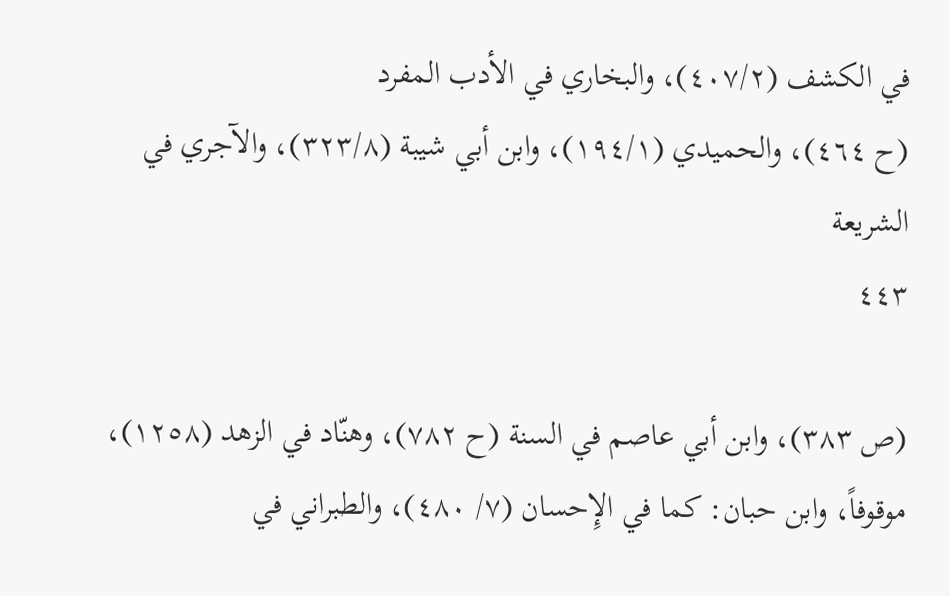في الكشف (٤٠٧/٢)، والبخاري في الأدب المفرد
(ح ٤٦٤)، والحميدي (١٩٤/١)، وابن أبي شيبة (٣٢٣/٨)، والآجري في الشريعة
٤٤٣

(ص ٣٨٣)، وابن أبي عاصم في السنة (ح ٧٨٢)، وهنّاد في الزهد (١٢٥٨)،
موقوفاً، وابن حبان: كما في الإِحسان (٧/ ٤٨٠)، والطبراني في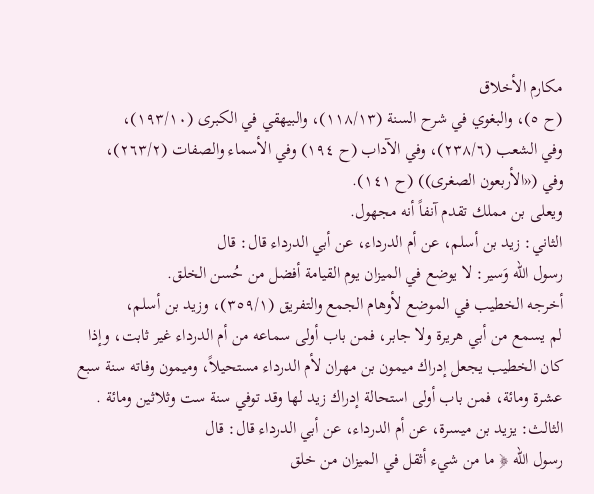مكارم الأخلاق
(ح ٥)، والبغوي في شرح السنة (١١٨/١٣)، والبيهقي في الكبرى (١٩٣/١٠)،
وفي الشعب (٢٣٨/٦)، وفي الآداب (ح ١٩٤) وفي الأسماء والصفات (٢٦٣/٢)،
وفي («الأربعون الصغرى)) (ح ١٤١).
ويعلى بن مملك تقدم آنفاً أنه مجهول.
الثاني: زيد بن أسلم، عن أم الدرداء، عن أبي الدرداء قال: قال
رسول الله وَسير: لا يوضع في الميزان يوم القيامة أفضل من حُسن الخلق.
أخرجه الخطيب في الموضع لأوهام الجمع والتفريق (٣٥٩/١)، وزيد بن أسلم،
لم يسمع من أبي هريرة ولا جابر، فمن باب أولى سماعه من أم الدرداء غير ثابت، وإذا
كان الخطيب يجعل إدراك ميمون بن مهران لأم الدرداء مستحيلاً، وميمون وفاته سنة سبع
عشرة ومائة، فمن باب أولى استحالة إدراك زيد لها وقد توفي سنة ست وثلاثين ومائة .
الثالث: يزيد بن ميسرة، عن أم الدرداء، عن أبي الدرداء قال: قال
رسول الله ﴿ ما من شيء أثقل في الميزان من خلق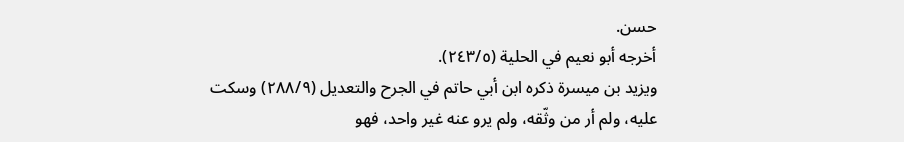حسن.
أخرجه أبو نعيم في الحلية (٢٤٣/٥).
ويزيد بن ميسرة ذكره ابن أبي حاتم في الجرح والتعديل (٢٨٨/٩) وسكت
علیه، ولم أر من وثّقه، ولم يرو عنه غير واحد، فهو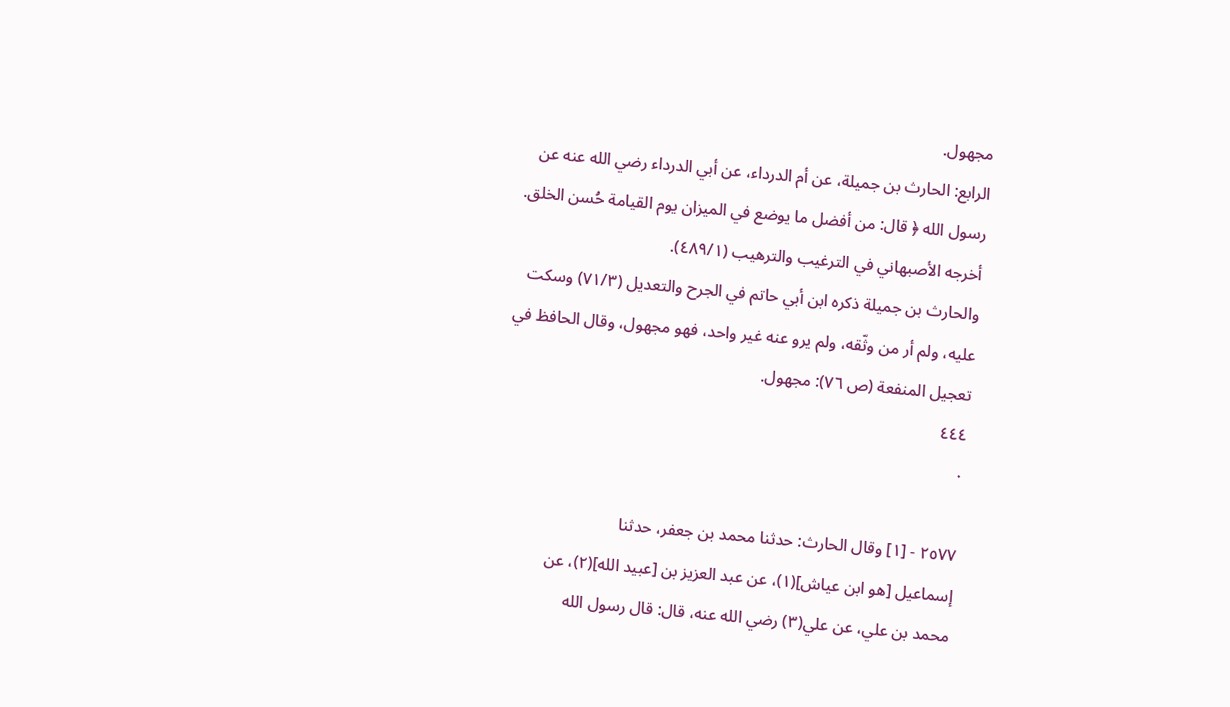مجهول.
الرابع: الحارث بن جميلة، عن أم الدرداء، عن أبي الدرداء رضي الله عنه عن
رسول الله ﴿ قال: من أفضل ما يوضع في الميزان يوم القيامة حُسن الخلق.
أخرجه الأصبهاني في الترغيب والترهيب (٤٨٩/١).
والحارث بن جميلة ذكره ابن أبي حاتم في الجرح والتعديل (٧١/٣) وسكت
عليه، ولم أر من وثّقه، ولم يرو عنه غير واحد، فهو مجهول، وقال الحافظ في
تعجيل المنفعة (ص ٧٦): مجهول.
٤٤٤
٠

٢٥٧٧ - [١] وقال الحارث: حدثنا محمد بن جعفر، حدثنا
إسماعيل [هو ابن عياش](١)، عن عبد العزيز بن [عبيد الله](٢)، عن
محمد بن علي، عن علي(٣) رضي الله عنه، قال: قال رسول الله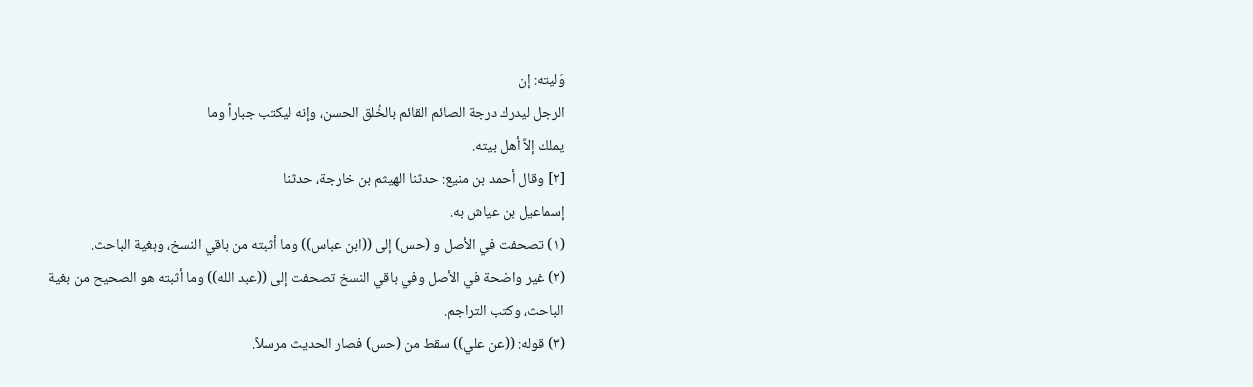وَليته: إن
الرجل ليدرك درجة الصائم القائم بالخُلق الحسن، وإنه ليكتب جباراً وما
يملك إلاَّ أهل بيته.
[٢] وقال أحمد بن منيع: حدثنا الهيثم بن خارجة، حدثنا
إسماعيل بن عياش به.
(١) تصحفت في الأصل و (حس) إلى ((ابن عباس)) وما أثبته من باقي النسخ، وبغية الباحث.
(٢) غير واضحة في الأصل وفي باقي النسخ تصحفت إلى ((عبد الله)) وما أثبته هو الصحيح من بغية
الباحث، وكتب التراجم.
(٣) قوله: ((عن علي)) سقط من (حس) فصار الحديث مرسلاً.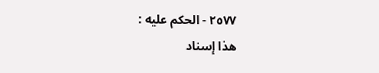٢٥٧٧ - الحكم عليه :
هذا إسناد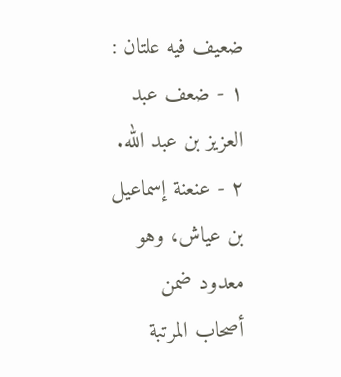ضعيف فیه علتان :
١ - ضعف عبد العزيز بن عبد الله.
٢ - عنعنة إسماعيل بن عياش، وهو معدود ضمن أصحاب المرتبة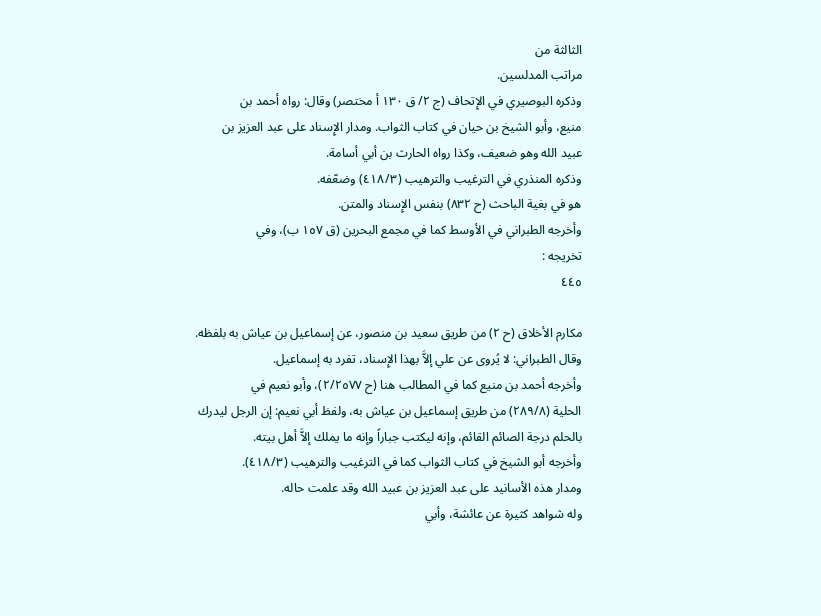الثالثة من
مراتب المدلسين.
وذكره البوصيري في الإِتحاف (ج ٢/ ق ١٣٠ أ مختصر) وقال: رواه أحمد بن
منيع، وأبو الشيخ بن حيان في كتاب الثواب. ومدار الإِسناد على عبد العزيز بن
عبيد الله وهو ضعيف، وكذا رواه الحارث بن أبي أسامة.
وذكره المنذري في الترغيب والترهيب (٤١٨/٣) وضعّفه.
هو في بغية الباحث (ح ٨٣٢) بنفس الإِسناد والمتن.
وأخرجه الطبراني في الأوسط كما في مجمع البحرين (ق ١٥٧ ب)، وفي
تخريجه :
٤٤٥

مكارم الأخلاق (ح ٢) من طريق سعيد بن منصور، عن إسماعيل بن عياش به بلفظه.
وقال الطبراني: لا يُروى عن علي إلاَّ بهذا الإِسناد، تفرد به إسماعيل.
وأخرجه أحمد بن منيع كما في المطالب هنا (ح ٢/٢٥٧٧)، وأبو نعيم في
الحلية (٢٨٩/٨) من طريق إسماعيل بن عياش به، ولفظ أبي نعيم: إن الرجل ليدرك
بالحلم درجة الصائم القائم، وإنه ليكتب جباراً وإنه ما يملك إلاَّ أهل بيته.
وأخرجه أبو الشيخ في كتاب الثواب كما في الترغيب والترهيب (٤١٨/٣).
ومدار هذه الأسانيد على عبد العزيز بن عبيد الله وقد علمت حاله.
وله شواهد كثيرة عن عائشة، وأبي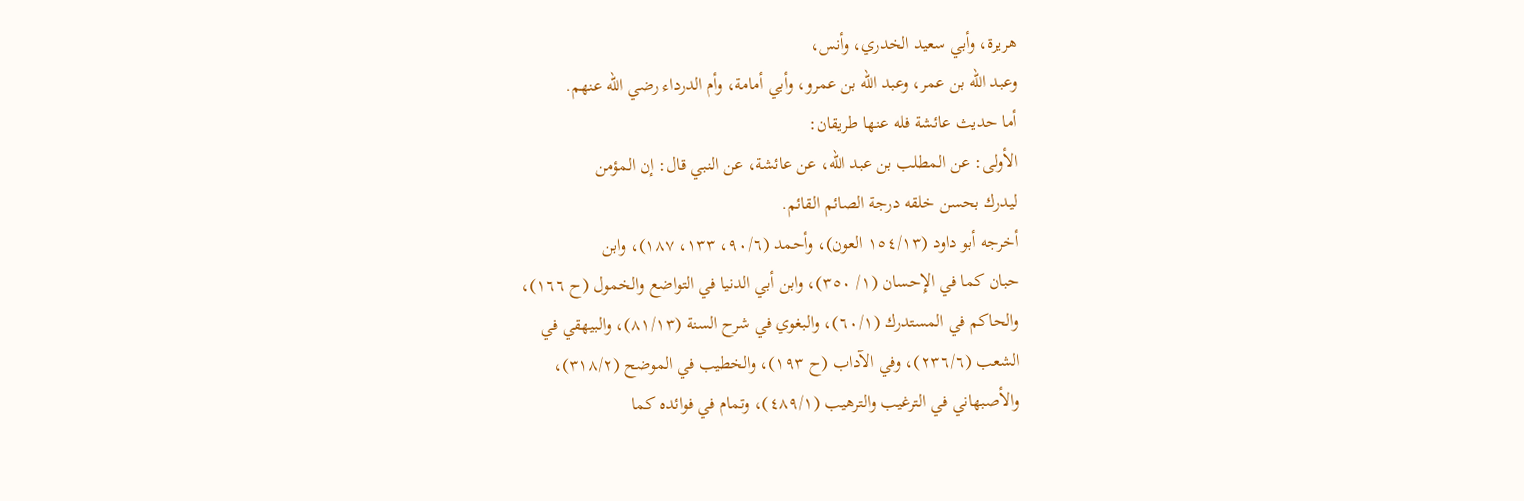هريرة، وأبي سعيد الخدري، وأنس،
وعبد الله بن عمر، وعبد الله بن عمرو، وأبي أمامة، وأم الدرداء رضي الله عنهم.
أما حديث عائشة فله عنها طريقان:
الأولى: عن المطلب بن عبد الله، عن عائشة، عن النبي قال: إن المؤمن
ليدرك بحسن خلقه درجة الصائم القائم.
أخرجه أبو داود (١٥٤/١٣ العون)، وأحمد (٩٠/٦، ١٣٣، ١٨٧)، وابن
حبان كما في الإِحسان (١/ ٣٥٠)، وابن أبي الدنيا في التواضع والخمول (ح ١٦٦)،
والحاكم في المستدرك (٦٠/١)، والبغوي في شرح السنة (٨١/١٣)، والبيهقي في
الشعب (٢٣٦/٦)، وفي الآداب (ح ١٩٣)، والخطيب في الموضح (٣١٨/٢)،
والأصبهاني في الترغيب والترهيب (٤٨٩/١)، وتمام في فوائده كما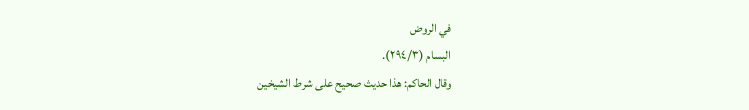في الروض
البسام (٢٩٤/٣).
وقال الحاكم: هذا حديث صحيح على شرط الشيخين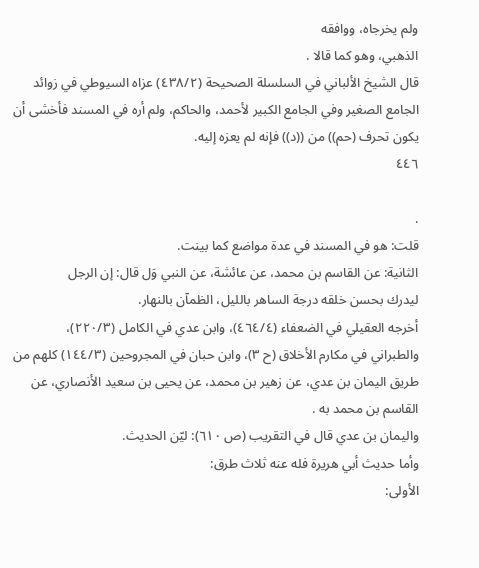ولم يخرجاه، ووافقه
الذهبي، وهو كما قالا .
قال الشيخ الألباني في السلسلة الصحيحة (٤٣٨/٢) عزاه السيوطي في زوائد
الجامع الصغير وفي الجامع الكبير لأحمد، والحاكم، ولم أره في المسند فأخشى أن
یکون تحرف (حم)) من ((د)) فإنه لم يعزه إليه.
٤٤٦

.
قلت: هو في المسند في عدة مواضع كما بينت.
الثانية: عن القاسم بن محمد، عن عائشة، عن النبي وَل قال: إن الرجل
ليدرك بحسن خلقه درجة الساهر بالليل، الظمآن بالنهار.
أخرجه العقيلي في الضعفاء (٤٦٤/٤)، وابن عدي في الكامل (٢٢٠/٣)،
والطبراني في مكارم الأخلاق (ح ٣)، وابن حبان في المجروحين (١٤٤/٣) كلهم من
طريق اليمان بن عدي، عن زهير بن محمد، عن يحيى بن سعيد الأنصاري، عن
القاسم بن محمد به .
واليمان بن عدي قال في التقريب (ص ٦١٠): ليّن الحديث.
وأما حديث أبي هريرة فله عنه ثلاث طرق:
الأولى: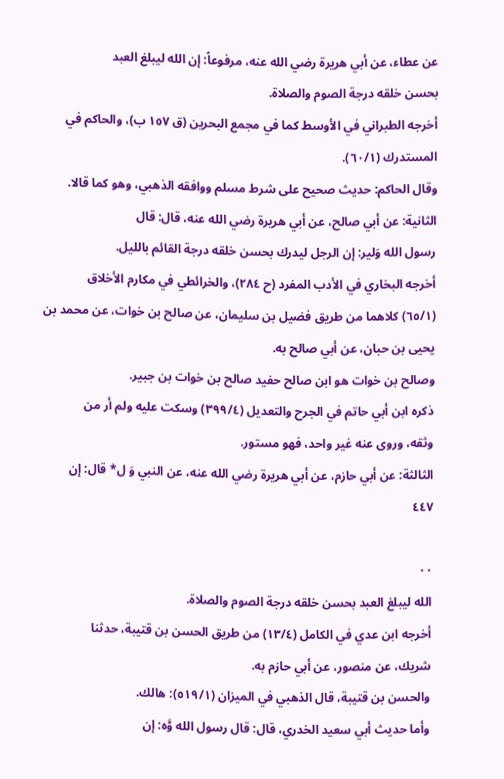عن عطاء، عن أبي هريرة رضي الله عنه، مرفوعاً: إن الله ليبلغ العبد
بحسن خلقه درجة الصوم والصلاة.
أخرجه الطبراني في الأوسط كما في مجمع البحرين (ق ١٥٧ ب)، والحاكم في
المستدرك (٦٠/١).
وقال الحاكم: حديث صحيح على شرط مسلم ووافقه الذهبي، وهو كما قالا.
الثانية: عن أبي صالح، عن أبي هريرة رضي الله عنه، قال: قال
رسول الله وَلير: إن الرجل ليدرك بحسن خلقه درجة القائم بالليل.
أخرجه البخاري في الأدب المفرد (ح ٢٨٤)، والخرائطي في مكارم الأخلاق
(٦٥/١) كلاهما من طريق فضيل بن سليمان، عن صالح بن خوات، عن محمد بن
يحيى بن حبان، عن أبي صالح به.
وصالح بن خوات هو ابن صالح حفید صالح بن خوات بن جبير.
ذكره ابن أبي حاتم في الجرح والتعديل (٣٩٩/٤) وسكت عليه ولم أر من
وثقه، وروى عنه غير واحد، فهو مستور.
الثالثة: عن أبي حازم، عن أبي هريرة رضي الله عنه، عن النبي وَ ل* قال: إن
٤٤٧

٠٠
الله ليبلغ العبد بحسن خلقه درجة الصوم والصلاة.
أخرجه ابن عدي في الكامل (١٣/٤) من طريق الحسن بن قتيبة، حدثنا
شريك، عن منصور، عن أبي حازم به.
والحسن بن قتيبة، قال الذهبي في الميزان (٥١٩/١): هالك.
وأما حديث أبي سعيد الخدري، قال: قال رسول الله وَّه: إن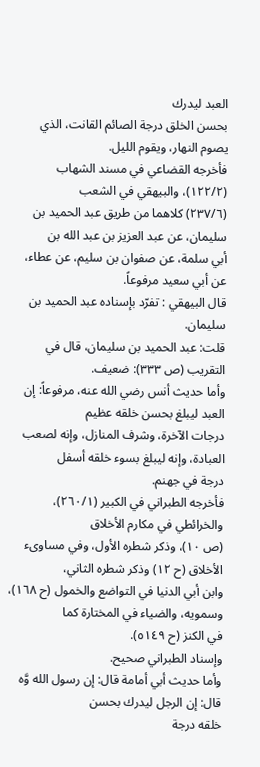العبد ليدرك
بحسن الخلق درجة الصائم القانت، الذي يصوم النهار، ويقوم الليل.
فأخرجه القضاعي في مسند الشهاب (١٢٢/٢)، والبيهقي في الشعب
(٢٣٧/٦) كلاهما من طريق عبد الحميد بن سليمان، عن عبد العزيز بن عبد الله بن
أبي سلمة، عن صفوان بن سليم، عن عطاء، عن أبي سعيد مرفوعاً.
قال البيهقي : تفرّد بإسناده عبد الحميد بن سليمان.
قلت: عبد الحميد بن سليمان، قال في التقريب (ص ٣٣٣): ضعيف.
وأما حديث أنس رضي الله عنه، مرفوعاً: إن العبد ليبلغ بحسن خلقه عظيم
درجات الآخرة، وشرف المنازل، وإنه لصعب العبادة، وإنه ليبلغ بسوء خلقه أسفل
درجة في جهنم.
فأخرجه الطبراني في الكبير (٢٦٠/١)، والخرائطي في مكارم الأخلاق
(ص ١٠)، وذكر شطره الأول، وفي مساوىء الأخلاق (ح ١٢) وذكر شطره الثاني،
وابن أبي الدنيا في التواضع والخمول (ح ١٦٨)، وسمويه، والضياء في المختارة كما
في الكنز (ح ٥١٤٩).
وإسناد الطبراني صحيح.
وأما حديث أبي أمامة قال: إن رسول الله وَّه قال: إن الرجل ليدرك بحسن
خلقه درجة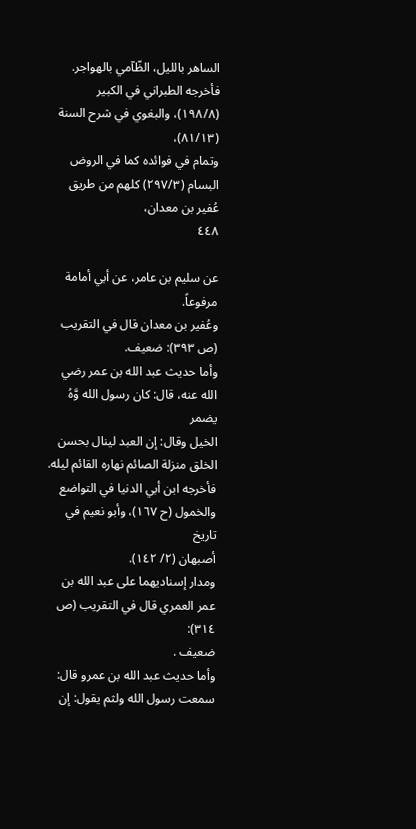الساهر بالليل، الظّآمي بالهواجر.
فأخرجه الطبراني في الكبير (١٩٨/٨)، والبغوي في شرح السنة (٨١/١٣)،
وتمام في فوائده كما في الروض البسام (٢٩٧/٣) كلهم من طريق عُفير بن معدان،
٤٤٨

عن سليم بن عامر، عن أبي أمامة مرفوعاً.
وعُفير بن معدان قال في التقريب (ص ٣٩٣): ضعيف.
وأما حديث عبد الله بن عمر رضي الله عنه، قال: كان رسول الله وَّهُ يضمر
الخيل وقال: إن العبد لينال بحسن الخلق منزلة الصائم نهاره القائم ليله.
فأخرجه ابن أبي الدنيا في التواضع والخمول (ح ١٦٧)، وأبو نعيم في تاريخ
أصبهان (٢/ ١٤٢).
ومدار إسناديهما على عبد الله بن عمر العمري قال في التقريب (ص ٣١٤):
ضعيف .
وأما حديث عبد الله بن عمرو قال: سمعت رسول الله ولثم يقول: إن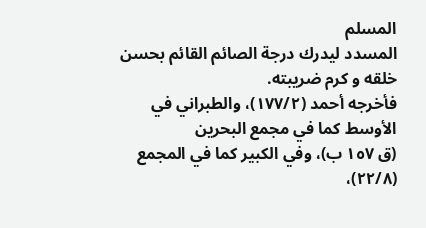المسلم
المسدد ليدرك درجة الصائم القائم بحسن خلقه و کرم ضريبته.
فأخرجه أحمد (١٧٧/٢)، والطبراني في الأوسط كما في مجمع البحرين
(ق ١٥٧ ب)، وفي الكبير كما في المجمع (٢٢/٨)،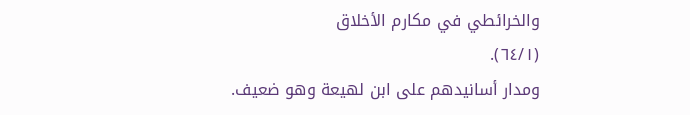والخرائطي في مكارم الأخلاق
(٦٤/١).
ومدار أسانيدهم على ابن لهيعة وهو ضعيف.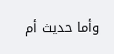وأما حديث أم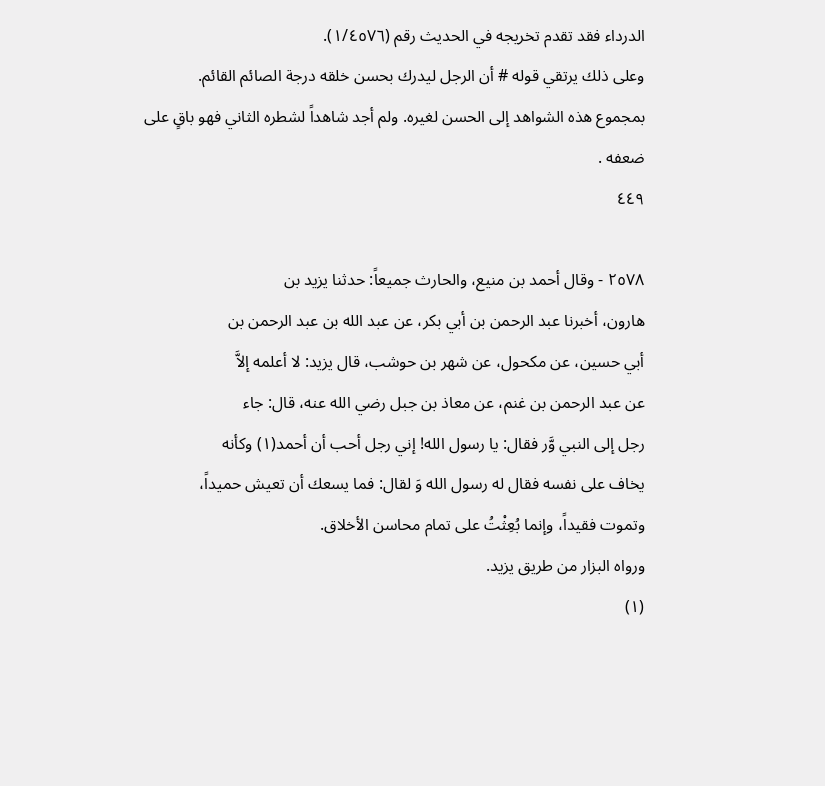الدرداء فقد تقدم تخريجه في الحديث رقم (١/٤٥٧٦).
وعلى ذلك يرتقي قوله # أن الرجل ليدرك بحسن خلقه درجة الصائم القائم.
بمجموع هذه الشواهد إلى الحسن لغيره. ولم أجد شاهداً لشطره الثاني فهو باقٍ على
ضعفه .
٤٤٩

٢٥٧٨ - وقال أحمد بن منيع، والحارث جميعاً: حدثنا يزيد بن
هارون، أخبرنا عبد الرحمن بن أبي بكر، عن عبد الله بن عبد الرحمن بن
أبي حسين، عن مكحول، عن شهر بن حوشب، قال يزيد: لا أعلمه إلاَّ
عن عبد الرحمن بن غنم، عن معاذ بن جبل رضي الله عنه، قال: جاء
رجل إلى النبي وَّر فقال: يا رسول الله! إني رجل أحب أن أحمد(١) وكأنه
يخاف على نفسه فقال له رسول الله وَ لقال: فما يسعك أن تعيش حميداً،
وتموت فقيداً، وإنما بُعِثْتُ على تمام محاسن الأخلاق.
ورواه البزار من طریق یزید.
(١)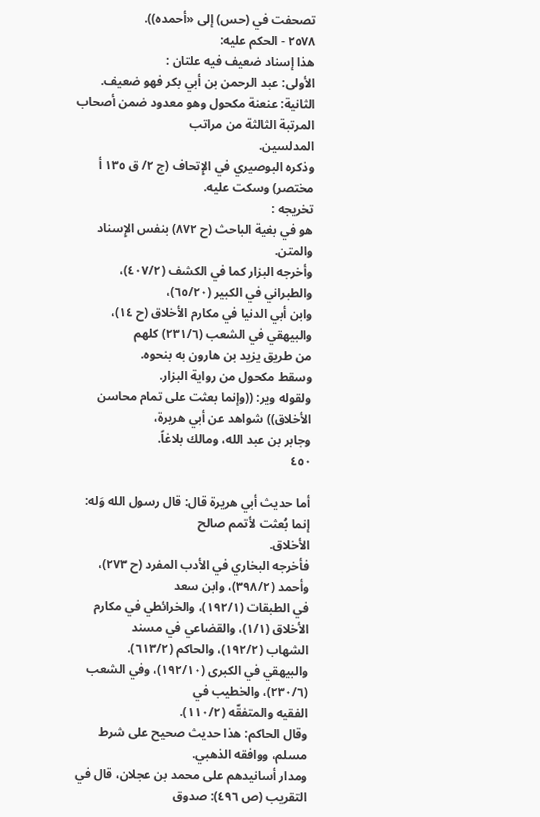تصحفت في (حس) إلى «أحمده)).
٢٥٧٨ - الحكم عليه:
هذا إسناد ضعيف فيه علتان :
الأولى: عبد الرحمن بن أبي بكر فهو ضعيف.
الثانية: عنعنة مكحول وهو معدود ضمن أصحاب المرتبة الثالثة من مراتب
المدلسین.
وذكره البوصيري في الإِتحاف (ج ٢/ ق ١٣٥ أ مختصر) وسكت عليه.
تخريجه :
هو في بغية الباحث (ح ٨٧٢) بنفس الإِسناد والمتن.
وأخرجه البزار كما في الكشف (٤٠٧/٢)، والطبراني في الكبير (٦٥/٢٠)،
وابن أبي الدنيا في مكارم الأخلاق (ح ١٤)، والبيهقي في الشعب (٢٣١/٦) كلهم
من طریق یزید بن هارون به بنحوه.
وسقط مکحول من رواية البزار.
ولقوله وير: ((وإنما بعثت على تمام محاسن الأخلاق)) شواهد عن أبي هريرة،
وجابر بن عبد الله، ومالك بلاغاً.
٤٥٠

أما حديث أبي هريرة قال: قال رسول الله وَله: إنما بُعثت لأتمم صالح
الأخلاق.
فأخرجه البخاري في الأدب المفرد (ح ٢٧٣)، وأحمد (٣٩٨/٢)، وابن سعد
في الطبقات (١٩٢/١)، والخرائطي في مكارم الأخلاق (١/١)، والقضاعي في مسند
الشهاب (١٩٢/٢)، والحاكم (٦١٣/٢).
والبيهقي في الكبرى (١٩٢/١٠)، وفي الشعب (٢٣٠/٦)، والخطيب في
الفقيه والمتفقّه (١١٠/٢).
وقال الحاكم: هذا حديث صحيح على شرط مسلم، ووافقه الذهبي.
ومدار أسانيدهم على محمد بن عجلان، قال في التقريب (ص ٤٩٦): صدوق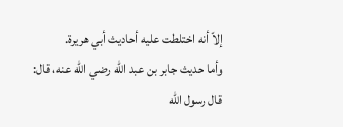إلاّ أنه اختلطت عليه أحاديث أبي هريرة.
وأما حديث جابر بن عبد الله رضي الله عنه، قال: قال رسول الله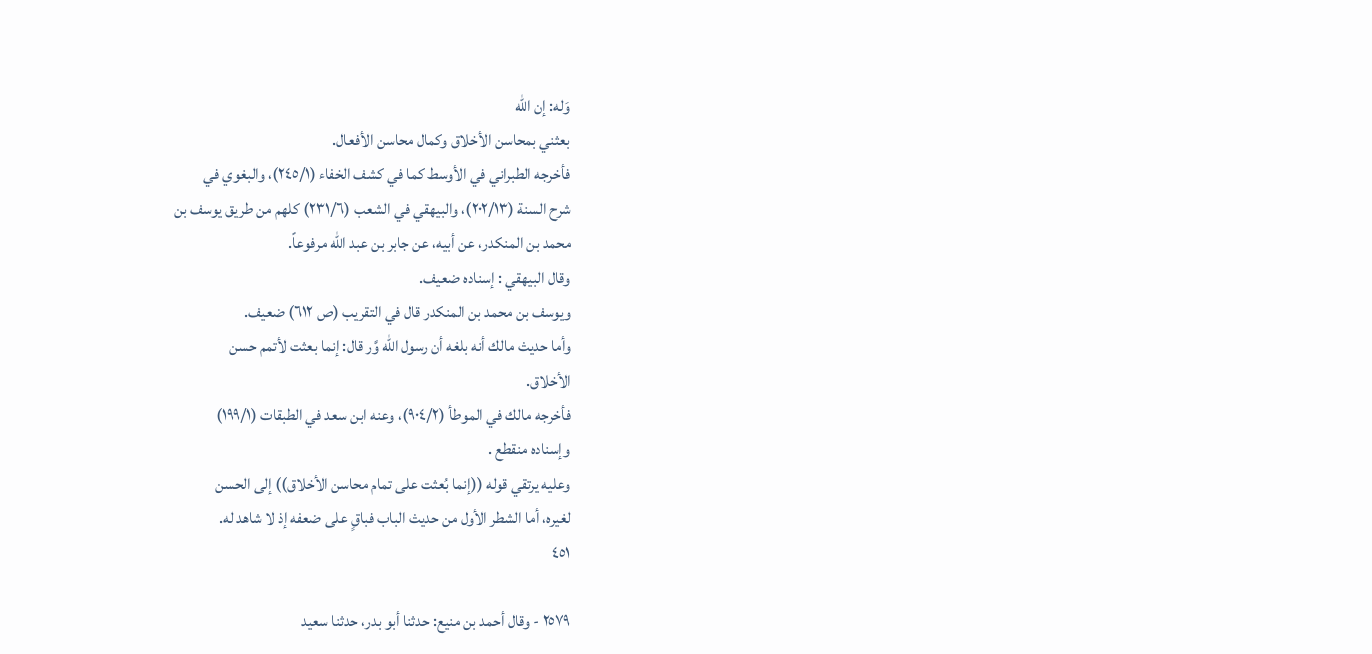وَله: إن الله
بعثني بمحاسن الأخلاق وكمال محاسن الأفعال.
فأخرجه الطبراني في الأوسط كما في كشف الخفاء (٢٤٥/١)، والبغوي في
شرح السنة (٢٠٢/١٣)، والبيهقي في الشعب (٢٣١/٦) كلهم من طريق يوسف بن
محمد بن المنكدر، عن أبيه، عن جابر بن عبد الله مرفوعاً.
وقال البيهقي : إسناده ضعيف.
ويوسف بن محمد بن المنكدر قال في التقريب (ص ٦١٢) ضعيف.
وأما حديث مالك أنه بلغه أن رسول الله وَّر قال: إنما بعثت لأتمم حسن
الأخلاق.
فأخرجه مالك في الموطأ (٩٠٤/٢)، وعنه ابن سعد في الطبقات (١٩٩/١)
وإسناده منقطع .
وعليه يرتقي قوله ((إنما بُعثت على تمام محاسن الأخلاق)) إلى الحسن
لغيره، أما الشطر الأول من حديث الباب فباقٍ على ضعفه إذ لا شاهد له.
٤٥١

٢٥٧٩ - وقال أحمد بن منيع: حدثنا أبو بدر، حدثنا سعيد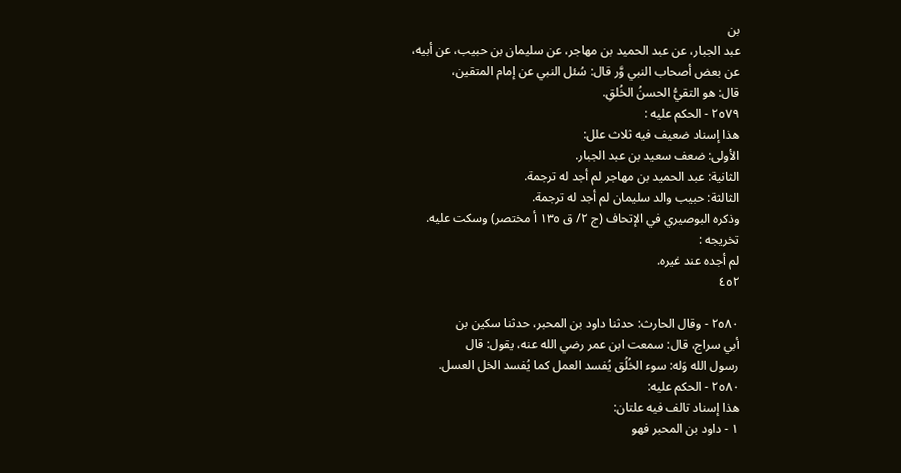بن
عبد الجبار، عن عبد الحميد بن مهاجر، عن سليمان بن حبيب، عن أبيه،
عن بعض أصحاب النبي وَّر قال: سُئل النبي عن إمام المتقين،
قال: هو التقيُّ الحسنُ الخُلقِ.
٢٥٧٩ - الحكم عليه :
هذا إسناد ضعيف فيه ثلاث علل:
الأولى: ضعف سعيد بن عبد الجبار.
الثانية: عبد الحميد بن مهاجر لم أجد له ترجمة.
الثالثة: حبیب والد سلیمان لم أجد له ترجمة.
وذكره البوصيري في الإتحاف (ج ٢/ ق ١٣٥ أ مختصر) وسكت عليه.
تخريجه :
لم أجده عند غيره.
٤٥٢

٢٥٨٠ - وقال الحارث: حدثنا داود بن المحبر، حدثنا سكين بن
أبي سراج، قال: سمعت ابن عمر رضي الله عنه، يقول: قال
رسول الله وَله: سوء الخُلُق يُفسد العمل كما يُفسد الخل العسل.
٢٥٨٠ - الحكم عليه:
هذا إسناد تالف فیه علتان:
١ - داود بن المحبر فهو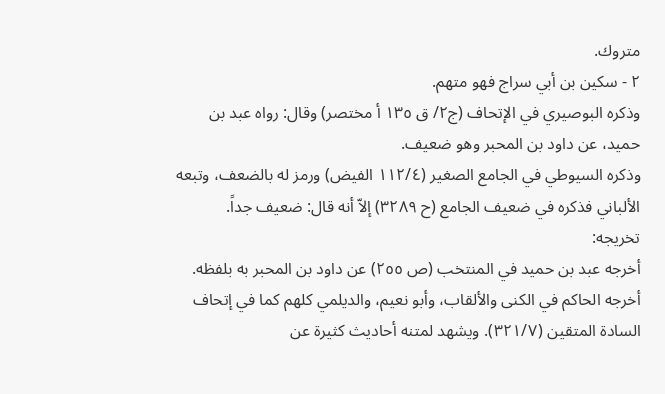متروك.
٢ - سكين بن أبي سراج فهو متهم.
وذكره البوصيري في الإتحاف (ج٢/ ق ١٣٥ أ مختصر) وقال: رواه عبد بن
حميد، عن داود بن المحبر وهو ضعيف.
وذكره السيوطي في الجامع الصغير (١١٢/٤ الفيض) ورمز له بالضعف، وتبعه
الألباني فذكره في ضعيف الجامع (ح ٣٢٨٩) إلاّ أنه قال: ضعيف جداً.
تخريجه:
أخرجه عبد بن حميد في المنتخب (ص ٢٥٥) عن داود بن المحبر به بلفظه.
أخرجه الحاكم في الكنى والألقاب، وأبو نعيم، والديلمي كلهم كما في إتحاف
السادة المتقين (٣٢١/٧). ويشهد لمتنه أحاديث كثيرة عن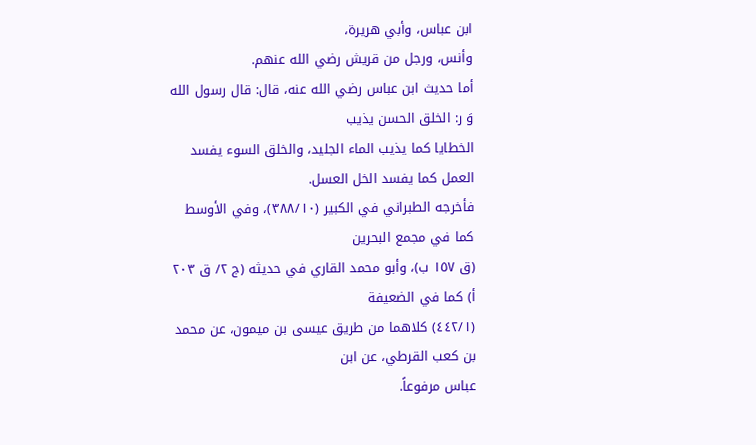ابن عباس، وأبي هريرة،
وأنس، ورجل من قريش رضي الله عنهم.
أما حديث ابن عباس رضي الله عنه، قال: قال رسول الله وَ ر: الخلق الحسن یذیب
الخطايا كما يذيب الماء الجليد، والخلق السوء يفسد العمل كما يفسد الخل العسل.
فأخرجه الطبراني في الكبير (٣٨٨/١٠)، وفي الأوسط كما في مجمع البحرين
(ق ١٥٧ ب)، وأبو محمد القاري في حديثه (ج ٢/ ق ٢٠٣ أ) كما في الضعيفة
(٤٤٢/١) كلاهما من طريق عيسى بن ميمون، عن محمد بن كعب القرطي، عن ابن
عباس مرفوعاً.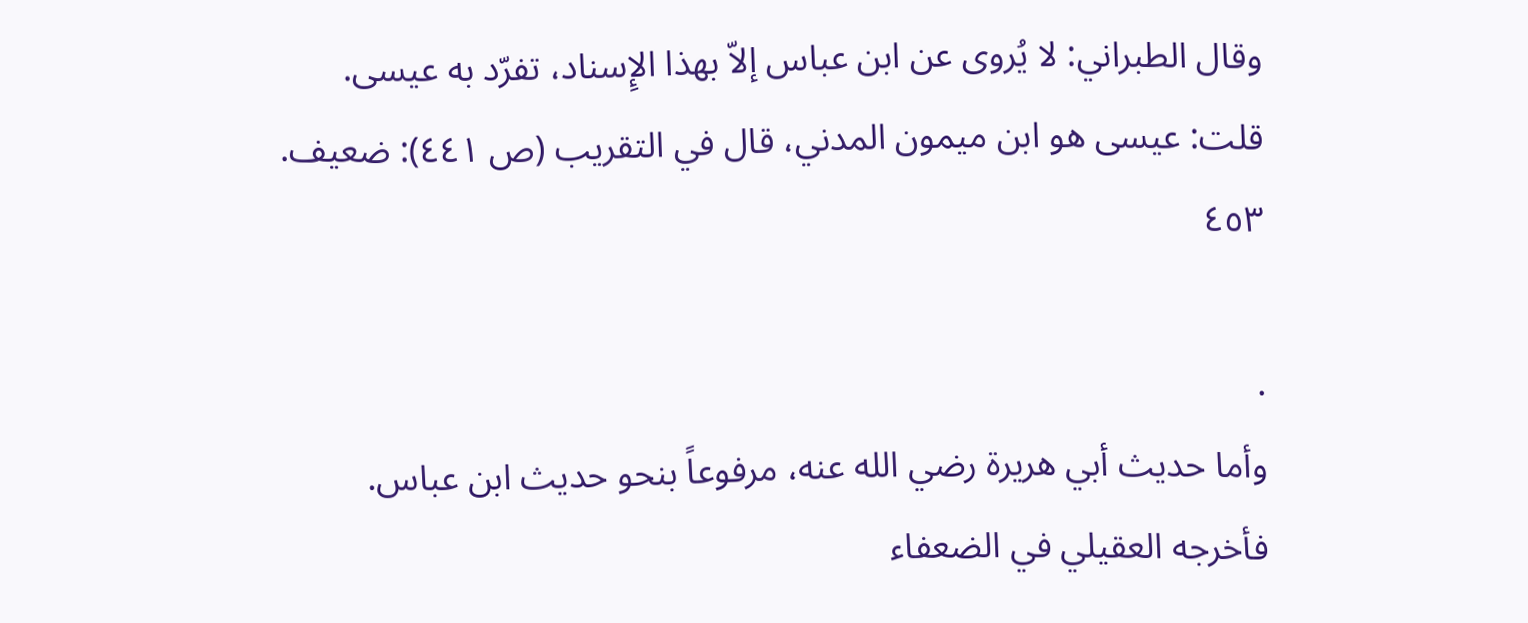وقال الطبراني: لا يُروى عن ابن عباس إلاّ بهذا الإِسناد، تفرّد به عیسی.
قلت: عيسى هو ابن ميمون المدني، قال في التقريب (ص ٤٤١): ضعيف.
٤٥٣

.
وأما حديث أبي هريرة رضي الله عنه، مرفوعاً بنحو حديث ابن عباس.
فأخرجه العقيلي في الضعفاء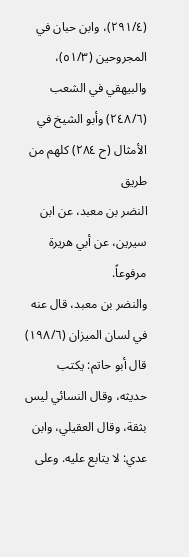(٢٩١/٤)، وابن حبان في المجروحين (٥١/٣)،
والبيهقي في الشعب (٢٤٨/٦) وأبو الشيخ في الأمثال (ح ٢٨٤) كلهم من طريق
النضر بن معبد، عن ابن سيرين، عن أبي هريرة مرفوعاً.
والنضر بن معبد، قال عنه في لسان الميزان (١٩٨/٦) قال أبو حاتم: يكتب
حديثه، وقال النسائي ليس بثقة، وقال العقيلي، وابن عدي: لا يتابع عليه. وعلى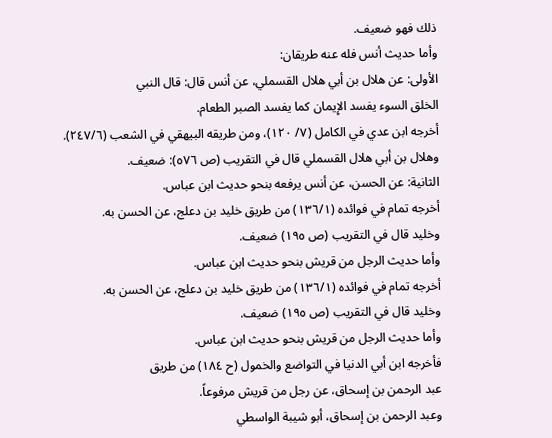ذلك فهو ضعيف.
وأما حديث أنس فله عنه طريقان:
الأولى: عن هلال بن أبي هلال القسملي، عن أنس قال: قال النبي
الخلق السوء يفسد الإِيمان كما يفسد الصبر الطعام.
أخرجه ابن عدي في الكامل (٧/ ١٢٠)، ومن طريقه البيهقي في الشعب (٢٤٧/٦).
وهلال بن أبي هلال القسملي قال في التقريب (ص ٥٧٦): ضعيف.
الثانية: عن الحسن، عن أنس يرفعه بنحو حديث ابن عباس.
أخرجه تمام في فوائده (١٣٦/١) من طريق خليد بن دعلج، عن الحسن به.
وخلید قال في التقريب (ص ١٩٥) ضعيف.
وأما حديث الرجل من قريش بنحو حديث ابن عباس.
أخرجه تمام في فوائده (١٣٦/١) من طريق خليد بن دعلج، عن الحسن به.
وخليد قال في التقريب (ص ١٩٥) ضعيف.
وأما حديث الرجل من قريش بنحو حديث ابن عباس.
فأخرجه ابن أبي الدنيا في التواضع والخمول (ح ١٨٤) من طريق
عبد الرحمن بن إسحاق، عن رجل من قريش مرفوعاً.
وعبد الرحمن بن إسحاق، أبو شيبة الواسطي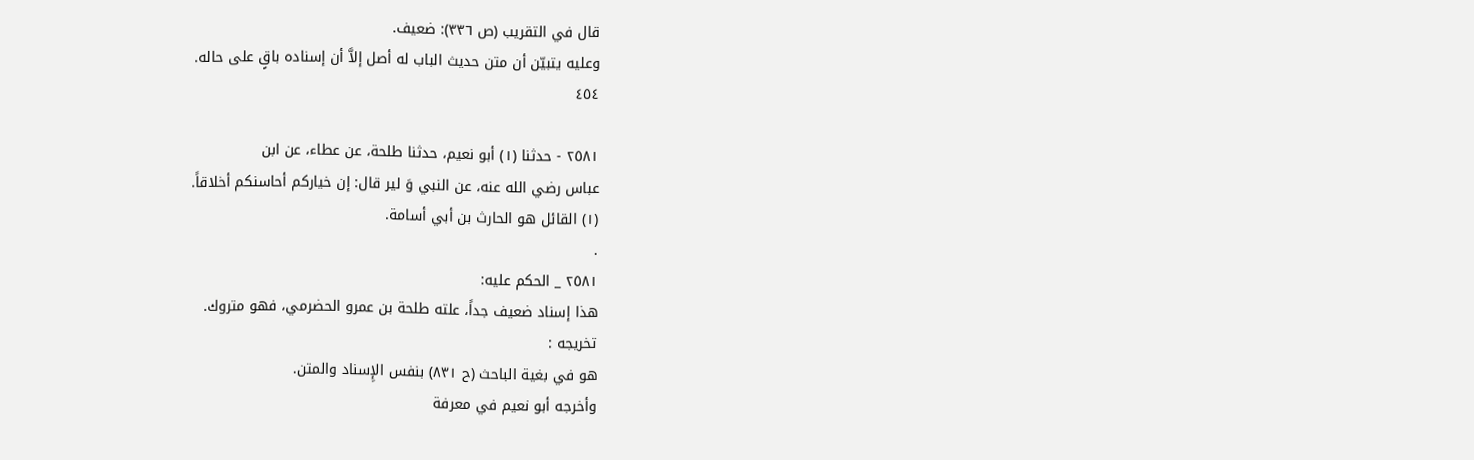قال في التقريب (ص ٣٣٦): ضعيف.
وعليه يتبيّن أن متن حديث الباب له أصل إلاَّ أن إسناده باقٍ على حاله.
٤٥٤

٢٥٨١ - حدثنا (١) أبو نعيم، حدثنا طلحة، عن عطاء، عن ابن
عباس رضي الله عنه، عن النبي وَ لير قال: إن خياركم أحاسنكم أخلاقاً.
(١) القائل هو الحارث بن أبي أسامة.
.
٢٥٨١ _ الحكم عليه:
هذا إسناد ضعيف جداً، علته طلحة بن عمرو الحضرمي، فهو متروك.
تخريجه :
هو في بغية الباحث (ح ٨٣١) بنفس الإِسناد والمتن.
وأخرجه أبو نعيم في معرفة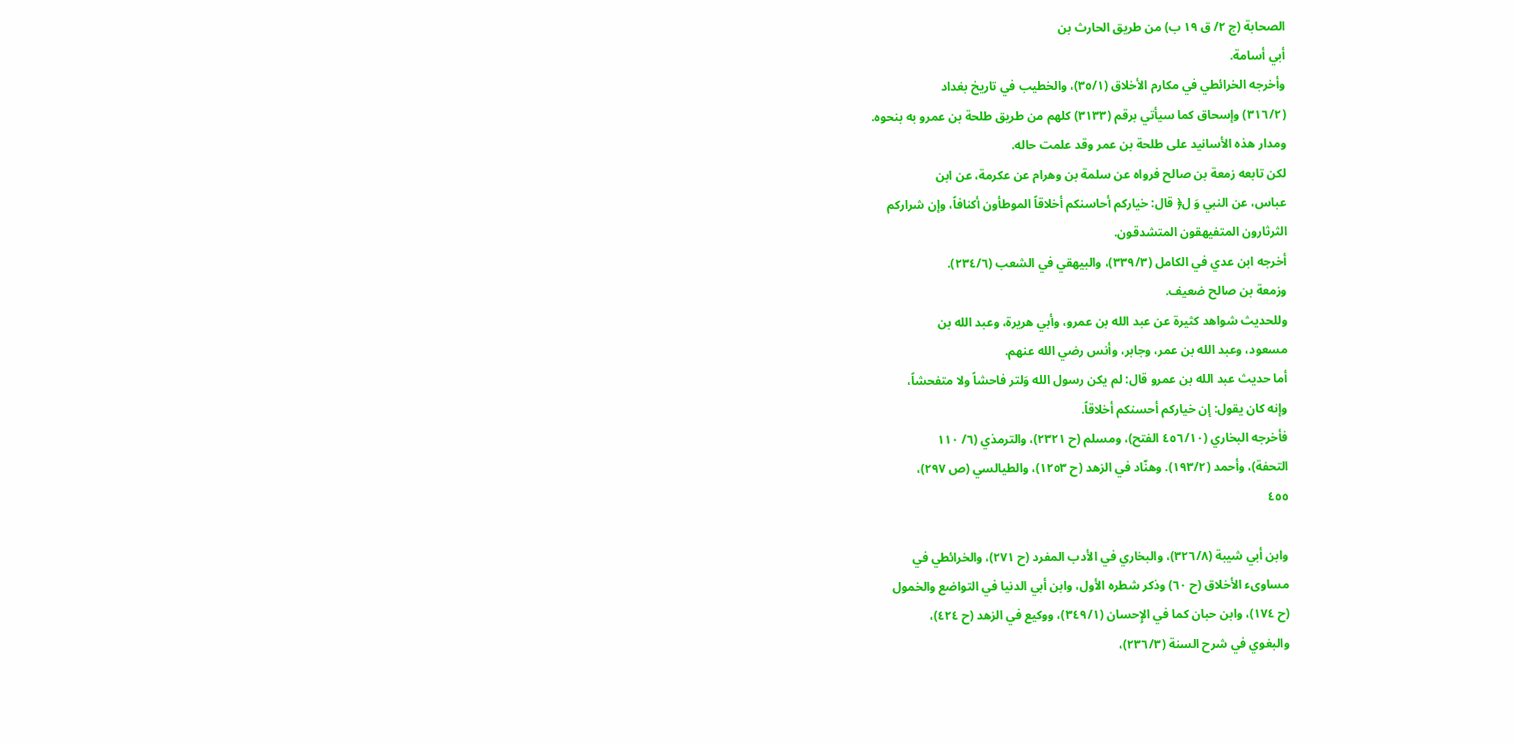الصحابة (ج ٢/ ق ١٩ ب) من طريق الحارث بن
أبي أسامة.
وأخرجه الخرائطي في مكارم الأخلاق (٣٥/١)، والخطيب في تاريخ بغداد
(٣١٦/٢) وإسحاق كما سيأتي برقم (٣١٣٣) كلهم من طريق طلحة بن عمرو به بنحوه.
ومدار هذه الأسانيد على طلحة بن عمر وقد علمت حاله.
لكن تابعه زمعة بن صالح فرواه عن سلمة بن وهرام عن عكرمة، عن ابن
عباس، عن النبي وَ ل﴿ قال: خياركم أحاسنكم أخلاقاً الموطأون أكنافاً، وإن شراركم
الثرثارون المتفيهقون المتشدقون.
أخرجه ابن عدي في الكامل (٣٣٩/٣)، والبيهقي في الشعب (٢٣٤/٦).
وزمعة بن صالح ضعيف.
وللحديث شواهد كثيرة عن عبد الله بن عمرو، وأبي هريرة، وعبد الله بن
مسعود، وعبد الله بن عمر، وجابر، وأنس رضي الله عنهم.
أما حديث عبد الله بن عمرو قال: لم يكن رسول الله وَلتر فاحشاً ولا متفحشاً،
وإنه كان يقول: إن خياركم أحسنكم أخلاقاً.
فأخرجه البخاري (٤٥٦/١٠ الفتح)، ومسلم (ح ٢٣٢١)، والترمذي (٦/ ١١٠
التحفة)، وأحمد (١٩٣/٢). وهنّاد في الزهد (ح ١٢٥٣)، والطيالسي (ص ٢٩٧)،
٤٥٥

وابن أبي شيبة (٣٢٦/٨)، والبخاري في الأدب المفرد (ح ٢٧١)، والخرائطي في
مساوىء الأخلاق (ح ٦٠) وذكر شطره الأول، وابن أبي الدنيا في التواضع والخمول
(ح ١٧٤)، وابن حبان كما في الإِحسان (٣٤٩/١)، ووكيع في الزهد (ح ٤٢٤)،
والبغوي في شرح السنة (٢٣٦/٣)،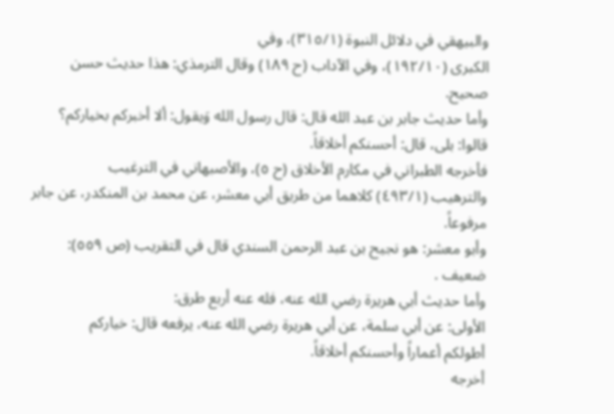والبيهقي في دلائل النبوة (٣١٥/١)، وفي
الكبرى (١٩٢/١٠)، وفي الآداب (ح ١٨٩) وقال الترمذي: هذا حديث حسن
صحیح.
وأما حديث جابر بن عبد الله قال: قال رسول الله وَيقول: ألا أخبركم بخياركم؟
قالوا: بلى، قال: أحسنكم أخلاقاً.
فأخرجه الطبراني في مكارم الأخلاق (ح ٥)، والأصبهاني في الترغيب
والترهيب (٤٩٣/١) كلاهما من طريق أبي معشر، عن محمد بن المنكدر، عن جابر
مرفوعاً.
وأبو معشر: هو نجيح بن عبد الرحمن السندي قال في التقريب (ص ٥٥٩):
ضعيف .
وأما حديث أبي هريرة رضي الله عنه، فله عنه أربع طرق:
الأولى: عن أبي سلمة، عن أبي هريرة رضي الله عنه، يرفعه قال: خياركم
أطولكم أعماراً وأحسنكم أخلاقاً.
أخرجه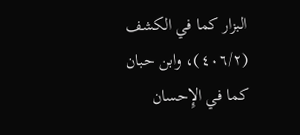البزار كما في الكشف (٤٠٦/٢)، وابن حبان كما في الإِحسان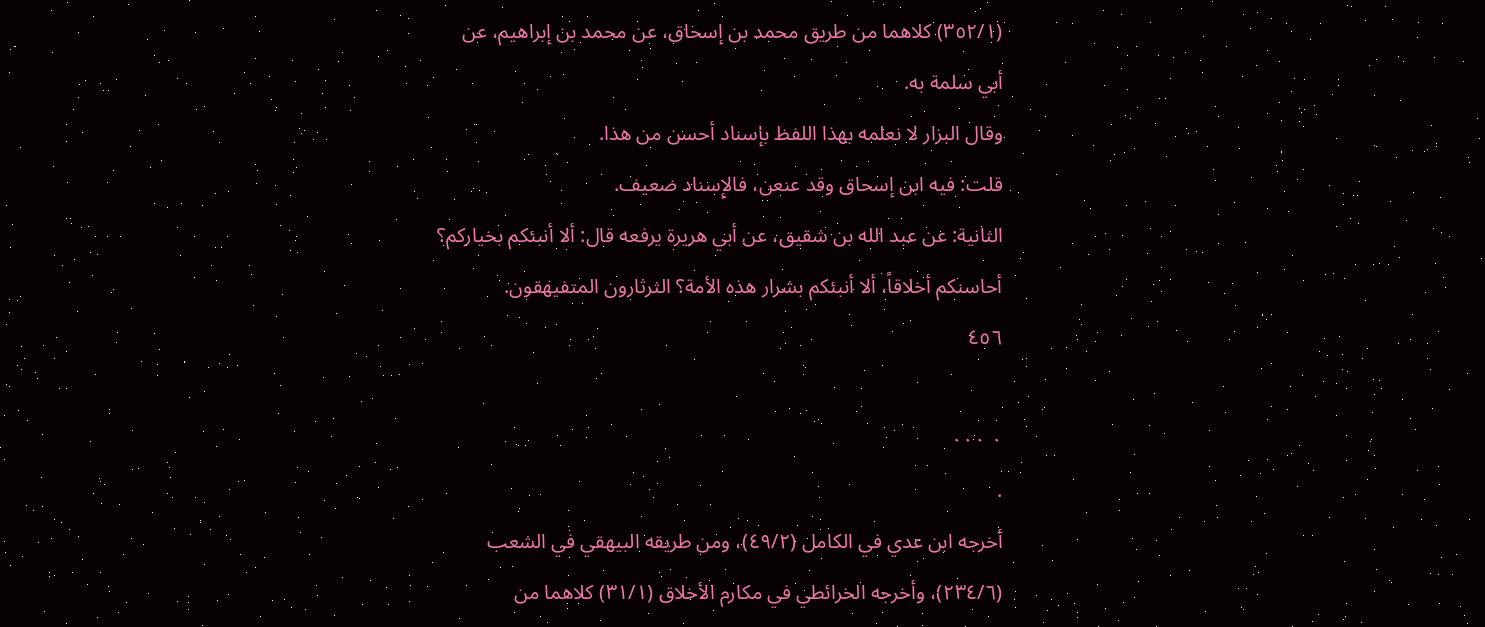(٣٥٢/١) كلاهما من طريق محمد بن إسحاق، عن محمد بن إبراهيم، عن
أبي سلمة به.
وقال البزار لا نعلمه بهذا اللفظ بإسناد أحسن من هذا.
قلت: فيه ابن إسحاق وقد عنعن، فالإِسناد ضعيف.
الثانية: عن عبد الله بن شقيق، عن أبي هريرة يرفعه قال: ألا أنبئكم بخياركم؟
أحاسنكم أخلاقاً، ألا أنبئكم بشرار هذه الأمة؟ الثرثارون المتفيهقون.
٤٥٦

٠ ٠٠٠
.
أخرجه ابن عدي في الكامل (٤٩/٢)، ومن طريقه البيهقي في الشعب
(٢٣٤/٦)، وأخرجه الخرائطي في مكارم الأخلاق (٣١/١) كلاهما من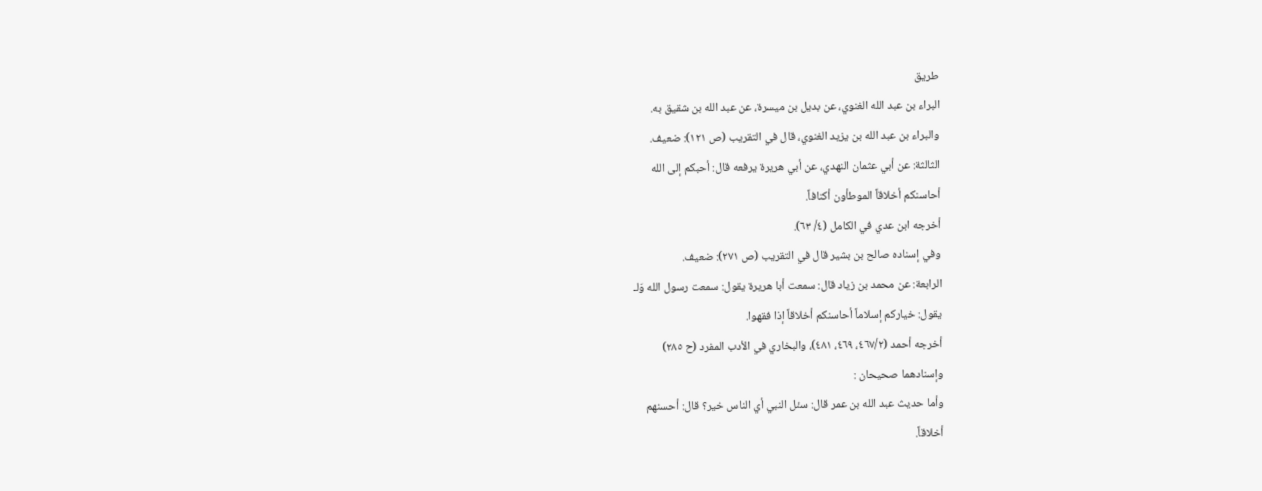طريق
البراء بن عبد الله الغنوي، عن بديل بن ميسرة، عن عبد الله بن شقیق به.
والبراء بن عبد الله بن يزيد الغنوي، قال في التقريب (ص ١٢١): ضعيف.
الثالثة: عن أبي عثمان النهدي، عن أبي هريرة يرفعه قال: أحبكم إلى الله
أحاسنكم أخلاقاً الموطأون أكنافاً.
أخرجه ابن عدي في الكامل (٤/ ٦٣).
وفي إسناده صالح بن بشير قال في التقريب (ص ٢٧١): ضعيف.
الرابعة: عن محمد بن زياد قال: سمعت أبا هريرة يقول: سمعت رسول الله وَلـ
يقول: خياركم إسلاماً أحاسنكم أخلاقاً إذا فقهوا.
أخرجه أحمد (٤٦٧/٢، ٤٦٩، ٤٨١)، والبخاري في الأدب المفرد (ح ٢٨٥)
وإسنادهما صحیحان :
وأما حديث عبد الله بن عمر قال: سئل النبي أي الناس خير؟ قال: أحسنهم
أخلاقاً.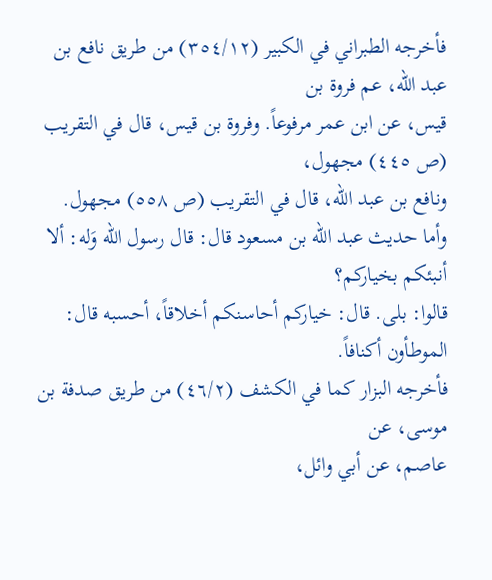فأخرجه الطبراني في الكبير (٣٥٤/١٢) من طريق نافع بن عبد الله، عم فروة بن
قيس، عن ابن عمر مرفوعاً. وفروة بن قيس، قال في التقريب (ص ٤٤٥) مجهول،
ونافع بن عبد الله، قال في التقريب (ص ٥٥٨) مجهول.
وأما حديث عبد الله بن مسعود قال: قال رسول الله وَله: ألا أنبئكم بخياركم؟
قالوا: بلى. قال: خياركم أحاسنكم أخلاقاً، أحسبه قال: الموطأون أكنافاً.
فأخرجه البزار كما في الكشف (٤٦/٢) من طريق صدفة بن موسى، عن
عاصم، عن أبي وائل،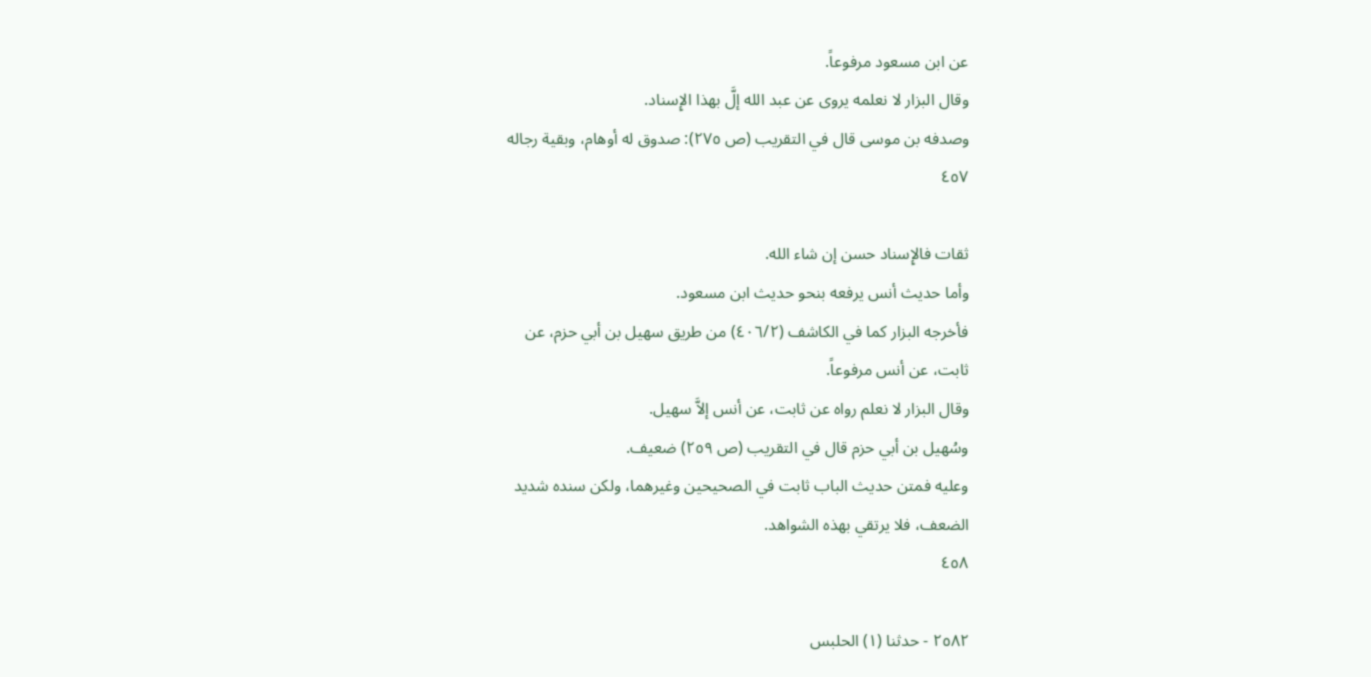عن ابن مسعود مرفوعاً.
وقال البزار لا نعلمه يروى عن عبد الله إلَّ بهذا الإِسناد.
وصدفه بن موسى قال في التقريب (ص ٢٧٥): صدوق له أوهام، وبقية رجاله
٤٥٧

ثقات فالإِسناد حسن إن شاء الله.
وأما حديث أنس یرفعه بنحو حديث ابن مسعود.
فأخرجه البزار كما في الكاشف (٤٠٦/٢) من طريق سهيل بن أبي حزم، عن
ثابت، عن أنس مرفوعاً.
وقال البزار لا نعلم رواه عن ثابت، عن أنس إلاَّ سهيل.
وسُهيل بن أبي حزم قال في التقريب (ص ٢٥٩) ضعيف.
وعليه فمتن حديث الباب ثابت في الصحيحين وغيرهما، ولكن سنده شديد
الضعف، فلا يرتقي بهذه الشواهد.
٤٥٨

٢٥٨٢ - حدثنا (١) الحلبس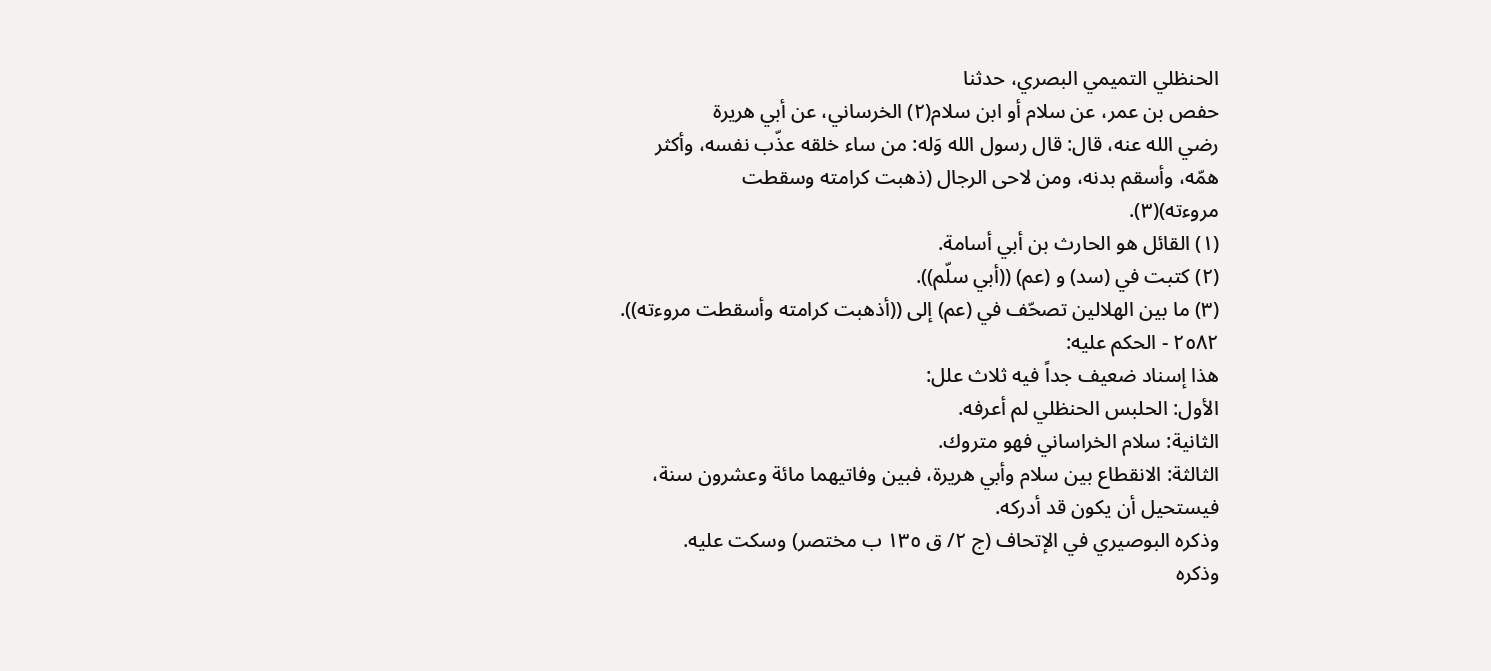الحنظلي التميمي البصري، حدثنا
حفص بن عمر، عن سلام أو ابن سلام(٢) الخرساني، عن أبي هريرة
رضي الله عنه، قال: قال رسول الله وَله: من ساء خلقه عذّب نفسه، وأكثر
همّه، وأسقم بدنه، ومن لاحى الرجال (ذهبت كرامته وسقطت
مروءته)(٣).
(١) القائل هو الحارث بن أبي أسامة.
(٢) كتبت في (سد) و (عم) ((أبي سلّم)).
(٣) ما بين الهلالين تصحّف في (عم) إلى ((أذهبت كرامته وأسقطت مروءته)).
٢٥٨٢ - الحكم عليه:
هذا إسناد ضعيف جداً فيه ثلاث علل:
الأول: الحلبس الحنظلي لم أعرفه.
الثانية: سلام الخراساني فهو متروك.
الثالثة: الانقطاع بين سلام وأبي هريرة، فبين وفاتيهما مائة وعشرون سنة،
فیستحیل أن یکون قد أدركه.
وذكره البوصيري في الإتحاف (ج ٢/ ق ١٣٥ ب مختصر) وسكت عليه.
وذكره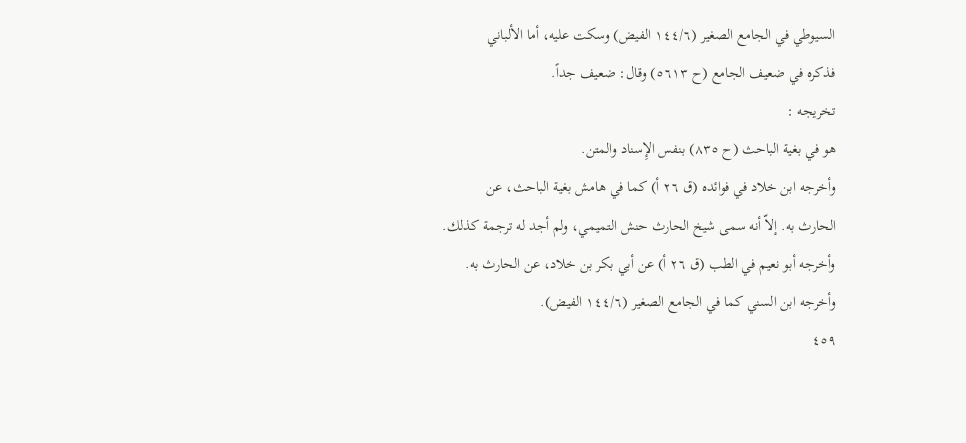السيوطي في الجامع الصغير (١٤٤/٦ الفيض) وسكت عليه، أما الألباني
فذكره في ضعيف الجامع (ح ٥٦١٣) وقال: ضعيف جداً.
تخريجه :
هو في بغية الباحث (ح ٨٣٥) بنفس الإِسناد والمتن.
وأخرجه ابن خلاد في فوائده (ق ٢٦ أ) كما في هامش بغية الباحث، عن
الحارث به. إلاّ أنه سمى شيخ الحارث حنش التميمي، ولم أجد له ترجمة كذلك.
وأخرجه أبو نعيم في الطب (ق ٢٦ أ) عن أبي بكر بن خلاد، عن الحارث به.
وأخرجه ابن السني كما في الجامع الصغير (١٤٤/٦ الفيض).
٤٥٩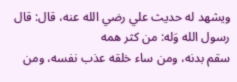ويشهد له حديث علي رضي الله عنه، قال: قال رسول الله وَله: من كثر همه
سقم بدنه، ومن ساء خلقه عذب نفسه، ومن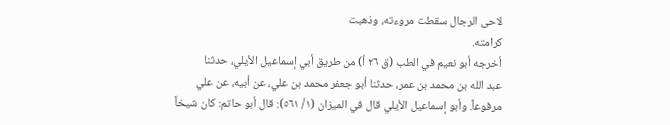لاحى الرجال سقطت مروءته، وذهبت
كرامته.
أخرجه أبو نعيم في الطب (ق ٢٦ أ) من طريق أبي إسماعيل الأيلي، حدثنا
عبد الله بن محمد بن عمر، حدثنا أبو جعفر محمد بن علي، عن أبيه، عن علي
مرفوعاً. وأبو إسماعيل الأيلي قال في الميزان (١/ ٥٦١): قال أبو حاتم: كان شيخاً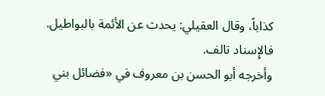كذاباً، وقال العقيلي: يحدث عن الأئمة بالبواطيل. فالإِسناد تالف.
وأخرجه أبو الحسن بن معروف في «فضائل بني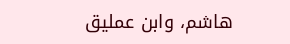هاشم، وابن عملیق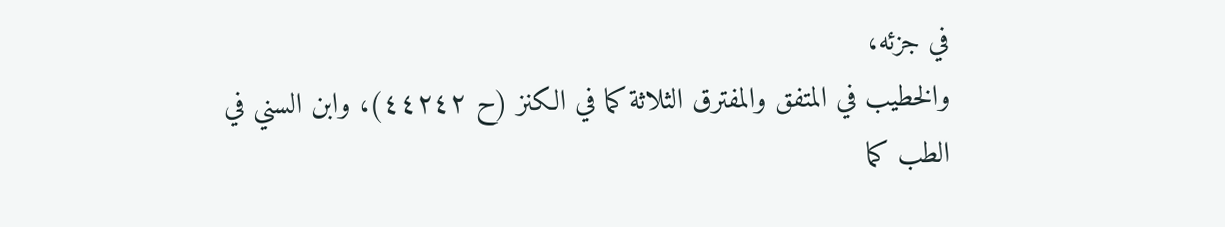في جزئه،
والخطيب في المتفق والمفترق الثلاثة كما في الكنز (ح ٤٤٢٤٢)، وابن السني في
الطب كما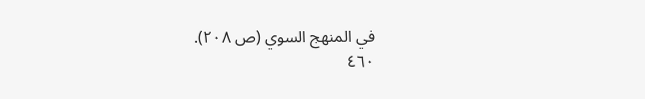في المنهج السوي (ص ٢٠٨).
٤٦٠